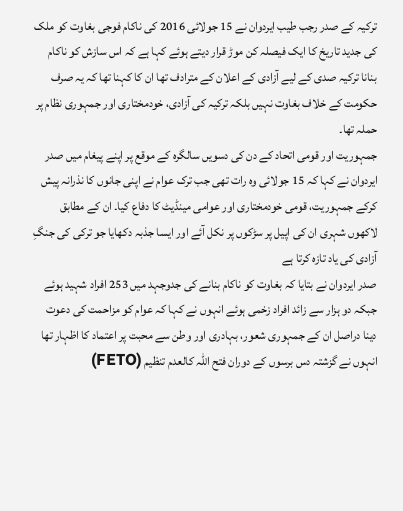ترکیہ کے صدر رجب طیب ایردوان نے 15 جولائی 2016 کی ناکام فوجی بغاوت کو ملک کی جدید تاریخ کا ایک فیصلہ کن موڑ قرار دیتے ہوئے کہا ہے کہ اس سازش کو ناکام بنانا ترکیہ صدی کے لیے آزادی کے اعلان کے مترادف تھا ان کا کہنا تھا کہ یہ صرف حکومت کے خلاف بغاوت نہیں بلکہ ترکیہ کی آزادی، خودمختاری اور جمہوری نظام پر حملہ تھا۔
جمہوریت اور قومی اتحاد کے دن کی دسویں سالگرہ کے موقع پر اپنے پیغام میں صدر ایردوان نے کہا کہ 15 جولائی وہ رات تھی جب ترک عوام نے اپنی جانوں کا نذرانہ پیش کرکے جمہوریت، قومی خودمختاری اور عوامی مینڈیٹ کا دفاع کیا۔ ان کے مطابق لاکھوں شہری ان کی اپیل پر سڑکوں پر نکل آئے اور ایسا جذبہ دکھایا جو ترکی کی جنگِ آزادی کی یاد تازہ کرتا ہے
صدر ایردوان نے بتایا کہ بغاوت کو ناکام بنانے کی جدوجہد میں 253 افراد شہید ہوئے جبکہ دو ہزار سے زائد افراد زخمی ہوئے انہوں نے کہا کہ عوام کو مزاحمت کی دعوت دینا دراصل ان کے جمہوری شعور، بہادری اور وطن سے محبت پر اعتماد کا اظہار تھا
انہوں نے گزشتہ دس برسوں کے دوران فتح اللہ کالعدم تنظیم (FETO)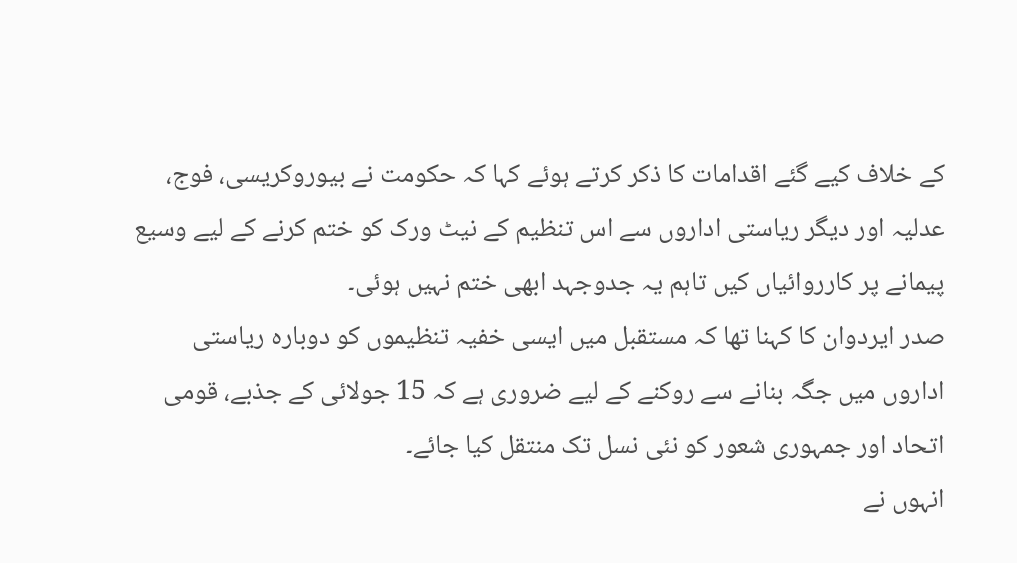کے خلاف کیے گئے اقدامات کا ذکر کرتے ہوئے کہا کہ حکومت نے بیوروکریسی، فوج، عدلیہ اور دیگر ریاستی اداروں سے اس تنظیم کے نیٹ ورک کو ختم کرنے کے لیے وسیع پیمانے پر کارروائیاں کیں تاہم یہ جدوجہد ابھی ختم نہیں ہوئی۔
صدر ایردوان کا کہنا تھا کہ مستقبل میں ایسی خفیہ تنظیموں کو دوبارہ ریاستی اداروں میں جگہ بنانے سے روکنے کے لیے ضروری ہے کہ 15 جولائی کے جذبے، قومی اتحاد اور جمہوری شعور کو نئی نسل تک منتقل کیا جائے۔
انہوں نے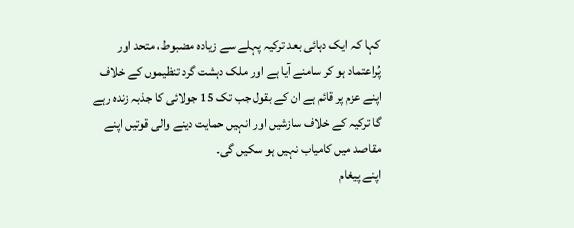کہا کہ ایک دہائی بعد ترکیہ پہلے سے زیادہ مضبوط، متحد اور پُراعتماد ہو کر سامنے آیا ہے اور ملک دہشت گرد تنظیموں کے خلاف اپنے عزم پر قائم ہے ان کے بقول جب تک 15 جولائی کا جذبہ زندہ رہے گا ترکیہ کے خلاف سازشیں اور انہیں حمایت دینے والی قوتیں اپنے مقاصد میں کامیاب نہیں ہو سکیں گی۔
اپنے پیغام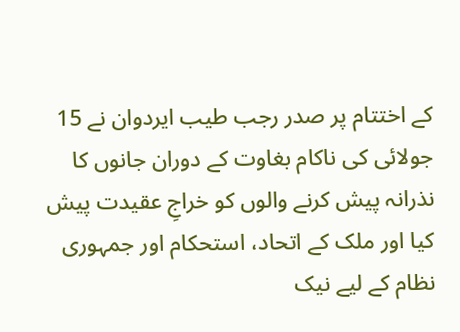کے اختتام پر صدر رجب طیب ایردوان نے 15 جولائی کی ناکام بغاوت کے دوران جانوں کا نذرانہ پیش کرنے والوں کو خراجِ عقیدت پیش کیا اور ملک کے اتحاد، استحکام اور جمہوری نظام کے لیے نیک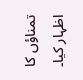تمناؤں کا اظہار کیا۔